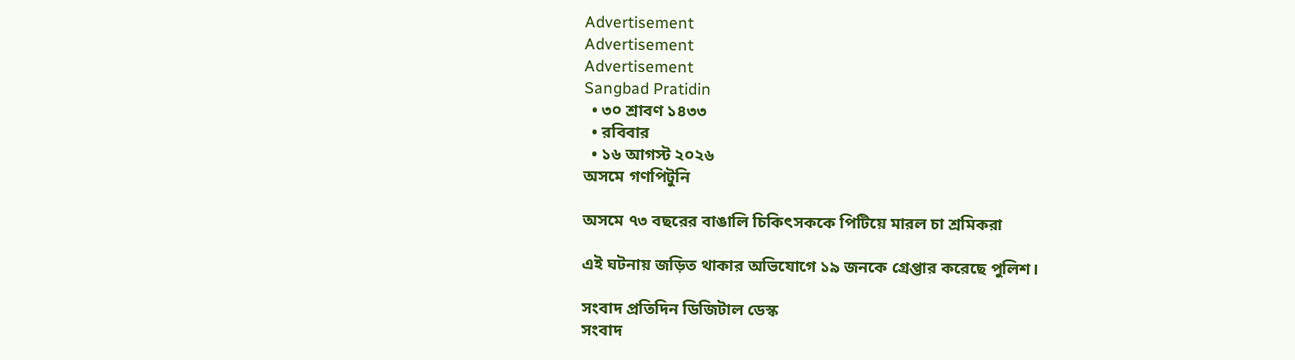Advertisement
Advertisement
Advertisement
Sangbad Pratidin
  • ৩০ শ্রাবণ ১৪৩৩
  • রবিবার
  • ১৬ আগস্ট ২০২৬
অসমে গণপিটুনি

অসমে ৭৩ বছরের বাঙালি চিকিৎসককে পিটিয়ে মারল চা শ্রমিকরা

এই ঘটনায় জড়িত থাকার অভিযোগে ১৯ জনকে গ্রেপ্তার করেছে পুলিশ।

সংবাদ প্রতিদিন ডিজিটাল ডেস্ক
সংবাদ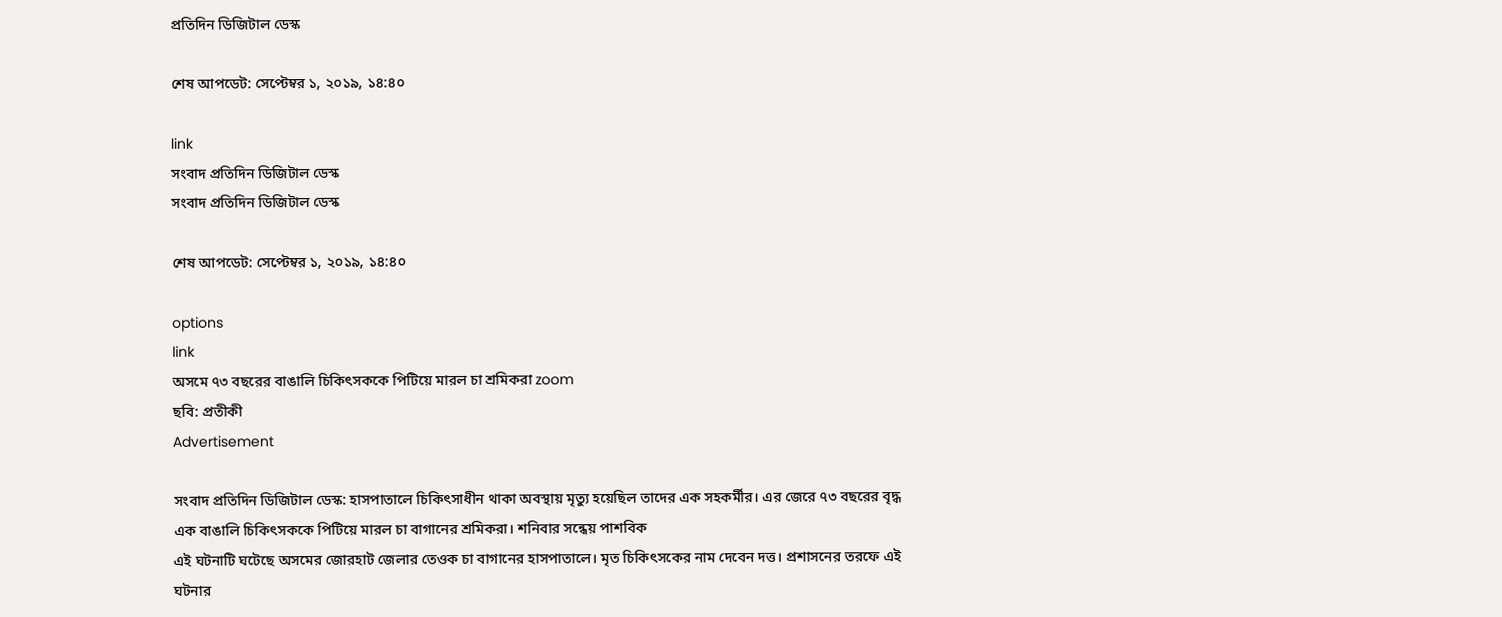প্রতিদিন ডিজিটাল ডেস্ক

শেষ আপডেট: সেপ্টেম্বর ১, ২০১৯, ১৪:৪০

link
সংবাদ প্রতিদিন ডিজিটাল ডেস্ক
সংবাদ প্রতিদিন ডিজিটাল ডেস্ক

শেষ আপডেট: সেপ্টেম্বর ১, ২০১৯, ১৪:৪০

options
link
অসমে ৭৩ বছরের বাঙালি চিকিৎসককে পিটিয়ে মারল চা শ্রমিকরা zoom
ছবি: প্রতীকী
Advertisement

সংবাদ প্রতিদিন ডিজিটাল ডেস্ক: হাসপাতালে চিকিৎসাধীন থাকা অবস্থায় মৃত্যু হয়েছিল তাদের এক সহকর্মীর। এর জেরে ৭৩ বছরের বৃদ্ধ এক বাঙালি চিকিৎসককে পিটিয়ে মারল চা বাগানের শ্রমিকরা। শনিবার সন্ধেয় পাশবিক
এই ঘটনাটি ঘটেছে অসমের জোরহাট জেলার তেওক চা বাগানের হাসপাতালে। মৃত চিকিৎসকের নাম দেবেন দত্ত। প্রশাসনের তরফে এই ঘটনার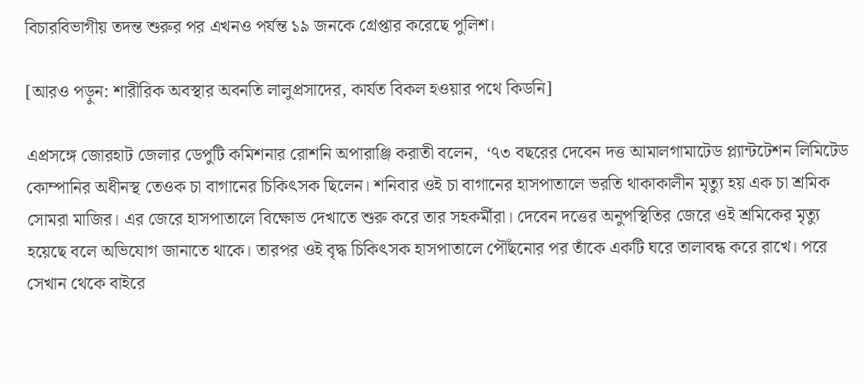বিচারবিভাগীয় তদন্ত শুরুর পর এখনও পর্যন্ত ১৯ জনকে গ্রেপ্তার করেছে পুলিশ।

[আরও পড়ুন: শারীরিক অবস্থার অবনতি লালুপ্রসাদের, কার্যত বিকল হওয়ার পথে কিডনি]

এপ্রসঙ্গে জোরহাট জেলার ডেপুটি কমিশনার রোশনি অপারাঞ্জি করাতী বলেন,  ‘৭৩ বছরের দেবেন দত্ত আমালগামাটেড প্ল্যান্টটেশন লিমিটেড কোম্পানির অধীনস্থ তেওক চা বাগানের চিকিৎসক ছিলেন। শনিবার ওই চা বাগানের হাসপাতালে ভরতি থাকাকালীন মৃত্যু হয় এক চা শ্রমিক সোমরা মাজির। এর জেরে হাসপাতালে বিক্ষোভ দেখাতে শুরু করে তার সহকর্মীরা। দেবেন দত্তের অনুপস্থিতির জেরে ওই শ্রমিকের মৃত্যু হয়েছে বলে অভিযোগ জানাতে থাকে। তারপর ওই বৃদ্ধ চিকিৎসক হাসপাতালে পৌঁছনোর পর তাঁকে একটি ঘরে তালাবন্ধ করে রাখে। পরে সেখান থেকে বাইরে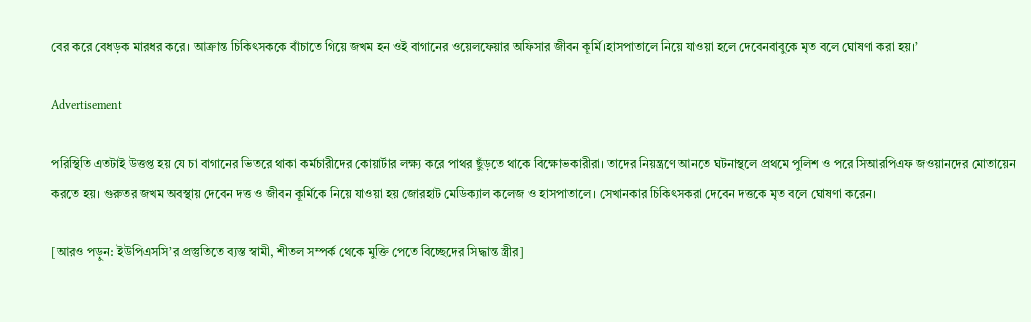বের করে বেধড়ক মারধর করে। আক্রান্ত চিকিৎসককে বাঁচাতে গিয়ে জখম হন ওই বাগানের ওয়েলফেয়ার অফিসার জীবন কূর্মি।হাসপাতালে নিয়ে যাওয়া হলে দেবেনবাবুকে মৃত বলে ঘোষণা করা হয়।’

Advertisement

পরিস্থিতি এতটাই উত্তপ্ত হয় যে চা বাগানের ভিতরে থাকা কর্মচারীদের কোয়ার্টার লক্ষ্য করে পাথর ছুঁড়তে থাকে বিক্ষোভকারীরা। তাদের নিয়ন্ত্রণে আনতে ঘটনাস্থলে প্রথমে পুলিশ ও পরে সিআরপিএফ জওয়ানদের মোতায়েন করতে হয়। গুরুতর জখম অবস্থায় দেবেন দত্ত ও জীবন কূর্মিকে নিয়ে যাওয়া হয় জোরহাট মেডিক্যাল কলেজ ও হাসপাতালে। সেখানকার চিকিৎসকরা দেবেন দত্তকে মৃত বলে ঘোষণা করেন।

[আরও পড়ুন: ইউপিএসসি’র প্রস্তুতিতে ব্যস্ত স্বামী, শীতল সম্পর্ক থেকে মুক্তি পেতে বিচ্ছেদের সিদ্ধান্ত স্ত্রীর]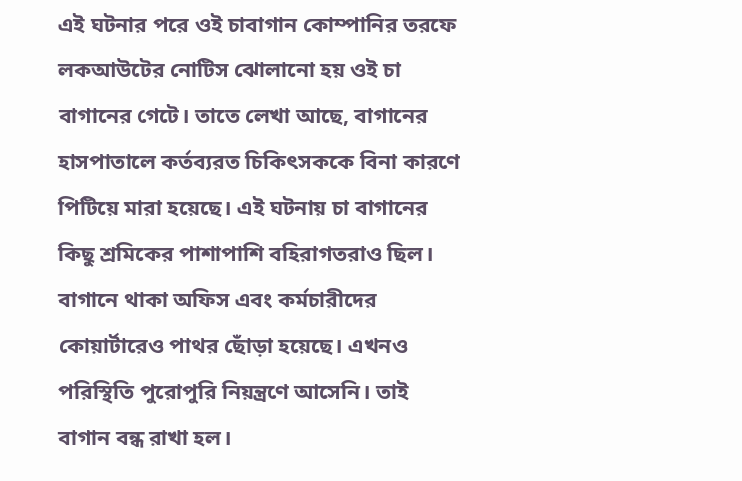এই ঘটনার পরে ওই চাবাগান কোম্পানির তরফে লকআউটের নোটিস ঝোলানো হয় ওই চা বাগানের গেটে। তাতে লেখা আছে, বাগানের হাসপাতালে কর্তব্যরত চিকিৎসককে বিনা কারণে পিটিয়ে মারা হয়েছে। এই ঘটনায় চা বাগানের কিছু শ্রমিকের পাশাপাশি বহিরাগতরাও ছিল। বাগানে থাকা অফিস এবং কর্মচারীদের কোয়ার্টারেও পাথর ছোঁড়া হয়েছে। এখনও পরিস্থিতি পুরোপুরি নিয়ন্ত্রণে আসেনি। তাই বাগান বন্ধ রাখা হল।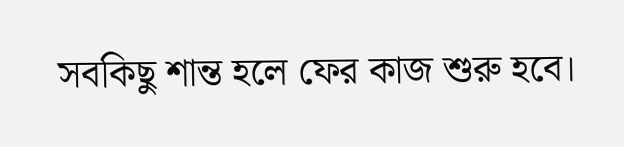সবকিছু শান্ত হলে ফের কাজ শুরু হবে।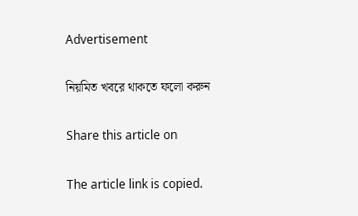Advertisement

নিয়মিত খবরে থাকতে ফলো করুন

Share this article on

The article link is copied.